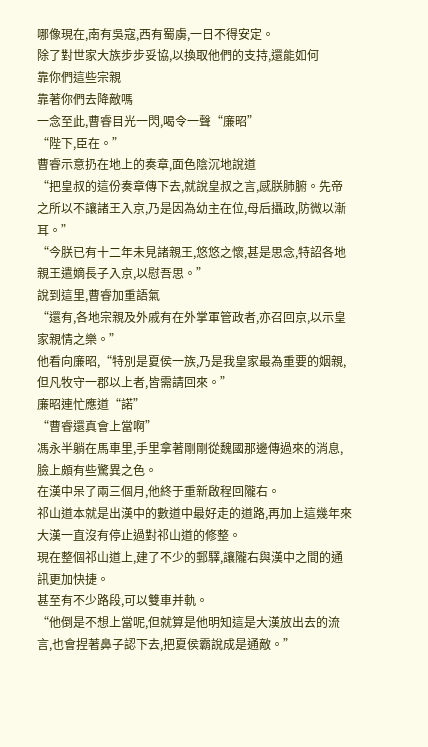哪像現在,南有吳寇,西有蜀虜,一日不得安定。
除了對世家大族步步妥協,以換取他們的支持,還能如何
靠你們這些宗親
靠著你們去降敵嗎
一念至此,曹睿目光一閃,喝令一聲“廉昭”
“陛下,臣在。”
曹睿示意扔在地上的奏章,面色陰沉地說道
“把皇叔的這份奏章傳下去,就說皇叔之言,感朕肺腑。先帝之所以不讓諸王入京,乃是因為幼主在位,母后攝政,防微以漸耳。”
“今朕已有十二年未見諸親王,悠悠之懷,甚是思念,特詔各地親王遣嫡長子入京,以慰吾思。”
說到這里,曹睿加重語氣
“還有,各地宗親及外戚有在外掌軍管政者,亦召回京,以示皇家親情之樂。”
他看向廉昭,“特別是夏侯一族,乃是我皇家最為重要的姻親,但凡牧守一郡以上者,皆需請回來。”
廉昭連忙應道“諾”
“曹睿還真會上當啊”
馮永半躺在馬車里,手里拿著剛剛從魏國那邊傳過來的消息,臉上頗有些驚異之色。
在漢中呆了兩三個月,他終于重新啟程回隴右。
祁山道本就是出漢中的數道中最好走的道路,再加上這幾年來大漢一直沒有停止過對祁山道的修整。
現在整個祁山道上,建了不少的郵驛,讓隴右與漢中之間的通訊更加快捷。
甚至有不少路段,可以雙車并軌。
“他倒是不想上當呢,但就算是他明知這是大漢放出去的流言,也會捏著鼻子認下去,把夏侯霸說成是通敵。”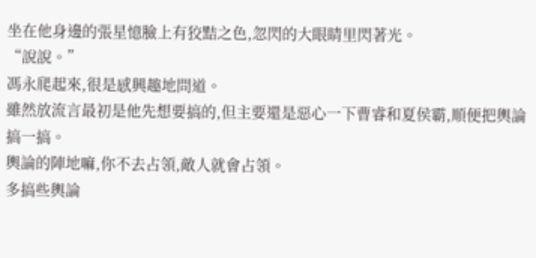坐在他身邊的張星憶臉上有狡黠之色,忽閃的大眼睛里閃著光。
“說說。”
馮永爬起來,很是感興趣地問道。
雖然放流言最初是他先想要搞的,但主要還是惡心一下曹睿和夏侯霸,順便把輿論搞一搞。
輿論的陣地嘛,你不去占領,敵人就會占領。
多搞些輿論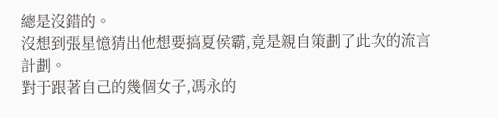總是沒錯的。
沒想到張星憶猜出他想要搞夏侯霸,竟是親自策劃了此次的流言計劃。
對于跟著自己的幾個女子,馮永的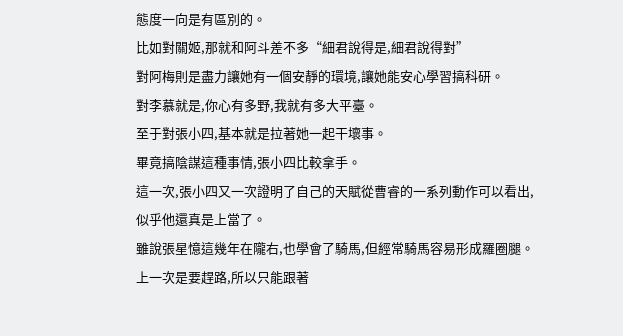態度一向是有區別的。
比如對關姬,那就和阿斗差不多“細君說得是,細君說得對”
對阿梅則是盡力讓她有一個安靜的環境,讓她能安心學習搞科研。
對李慕就是,你心有多野,我就有多大平臺。
至于對張小四,基本就是拉著她一起干壞事。
畢竟搞陰謀這種事情,張小四比較拿手。
這一次,張小四又一次證明了自己的天賦從曹睿的一系列動作可以看出,似乎他還真是上當了。
雖說張星憶這幾年在隴右,也學會了騎馬,但經常騎馬容易形成羅圈腿。
上一次是要趕路,所以只能跟著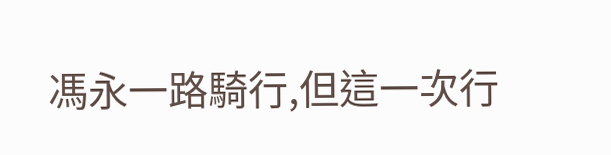馮永一路騎行,但這一次行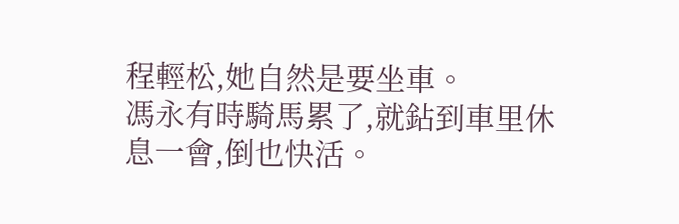程輕松,她自然是要坐車。
馮永有時騎馬累了,就鉆到車里休息一會,倒也快活。